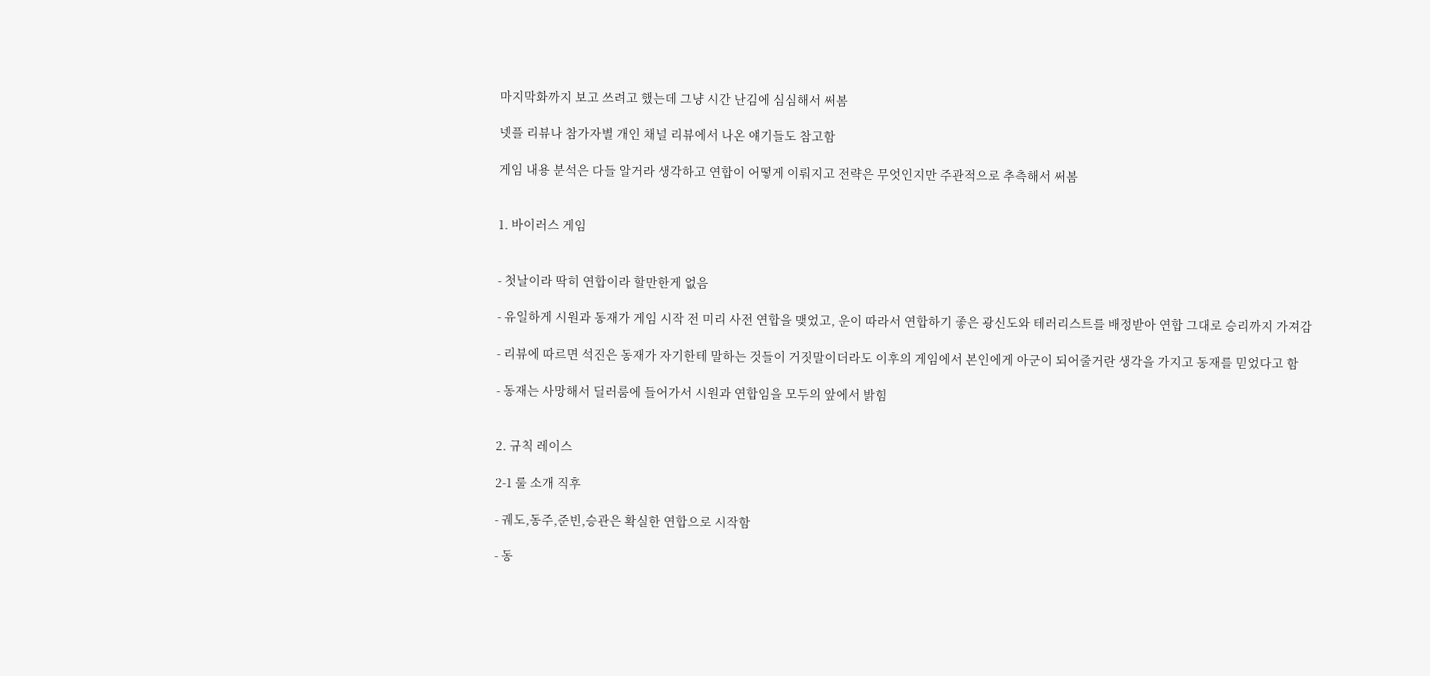마지막화까지 보고 쓰려고 했는데 그냥 시간 난김에 심심해서 써봄

넷플 리뷰나 참가자별 개인 채널 리뷰에서 나온 얘기들도 참고함

게임 내용 분석은 다들 알거라 생각하고 연합이 어떻게 이뤄지고 전략은 무엇인지만 주관적으로 추측해서 써봄


1. 바이러스 게임


- 첫날이라 딱히 연합이라 할만한게 없음

- 유일하게 시원과 동재가 게임 시작 전 미리 사전 연합을 맺었고, 운이 따라서 연합하기 좋은 광신도와 테러리스트를 배정받아 연합 그대로 승리까지 가져감

- 리뷰에 따르면 석진은 동재가 자기한테 말하는 것들이 거짓말이더라도 이후의 게임에서 본인에게 아군이 되어줄거란 생각을 가지고 동재를 믿었다고 함

- 동재는 사망해서 딜러룸에 들어가서 시원과 연합임을 모두의 앞에서 밝힘


2. 규칙 레이스

2-1 룰 소개 직후

- 궤도,동주,준빈,승관은 확실한 연합으로 시작함

- 동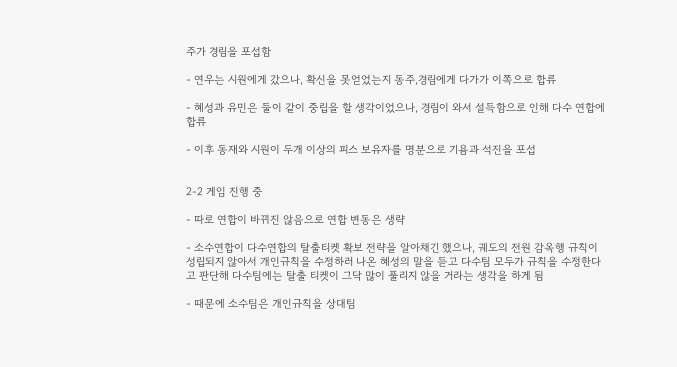주가 경림을 포섭함

- 연우는 시원에게 갔으나, 확신을 못얻었는지 동주,경림에게 다가가 이쪽으로 합류

- 혜성과 유민은 둘이 같이 중립을 할 생각이었으나, 경림이 와서 설득함으로 인해 다수 연합에 합류

- 이후 동재와 시원이 두개 이상의 피스 보유자를 명분으로 기욤과 석진을 포섭


2-2 게임 진행 중

- 따로 연합이 바뀌진 않음으로 연합 변동은 생략

- 소수연합이 다수연합의 탈출티켓 확보 전략을 알아채긴 했으나, 궤도의 전원 감옥행 규칙이 성립되지 않아서 개인규칙을 수정하러 나온 혜성의 말을 듣고 다수팀 모두가 규칙을 수정한다고 판단해 다수팀에는 탈출 티켓이 그닥 많이 풀리지 않을 거라는 생각을 하게 됨

- 때문에 소수팀은 개인규칙을 상대팀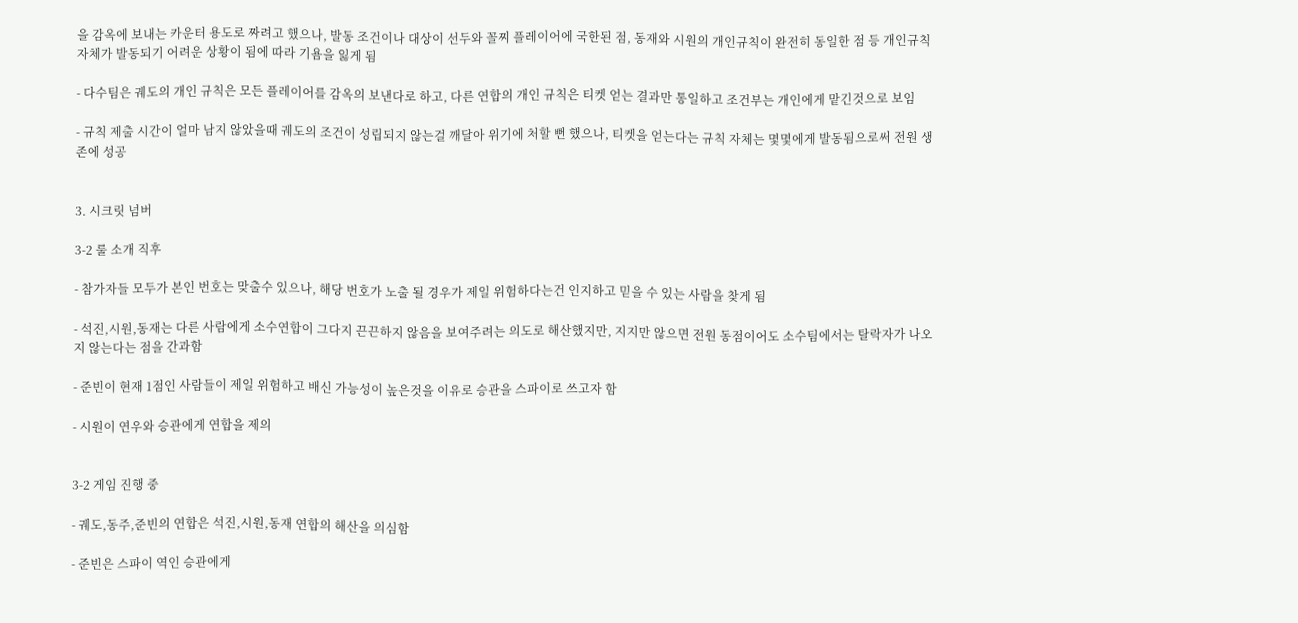을 감옥에 보내는 카운터 용도로 짜려고 했으나, 발동 조건이나 대상이 선두와 꼴찌 플레이어에 국한된 점, 동재와 시원의 개인규칙이 완전히 동일한 점 등 개인규칙 자체가 발동되기 어려운 상황이 됨에 따라 기욤을 잃게 됨

- 다수팀은 궤도의 개인 규칙은 모든 플레이어를 감옥의 보낸다로 하고, 다른 연합의 개인 규칙은 티켓 얻는 결과만 통일하고 조건부는 개인에게 맡긴것으로 보임

- 규칙 제출 시간이 얼마 남지 않았을때 궤도의 조건이 성립되지 않는걸 깨달아 위기에 처할 뻔 했으나, 티켓을 얻는다는 규칙 자체는 몇몇에게 발동됨으로써 전원 생존에 성공


3. 시크릿 넘버

3-2 룰 소개 직후

- 참가자들 모두가 본인 번호는 맞출수 있으나, 해당 번호가 노출 될 경우가 제일 위험하다는건 인지하고 믿을 수 있는 사람을 찾게 됨

- 석진,시원,동재는 다른 사람에게 소수연합이 그다지 끈끈하지 않음을 보여주려는 의도로 해산했지만, 지지만 않으면 전원 동점이어도 소수팀에서는 탈락자가 나오지 않는다는 점을 간과함

- 준빈이 현재 1점인 사람들이 제일 위험하고 배신 가능성이 높은것을 이유로 승관을 스파이로 쓰고자 함

- 시원이 연우와 승관에게 연합을 제의


3-2 게임 진행 중

- 궤도,동주,준빈의 연합은 석진,시원,동재 연합의 해산을 의심함

- 준빈은 스파이 역인 승관에게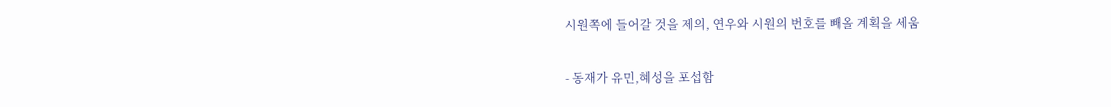시원쪽에 들어갈 것을 제의, 연우와 시원의 번호를 빼올 계획을 세움

- 동재가 유민,혜성을 포섭함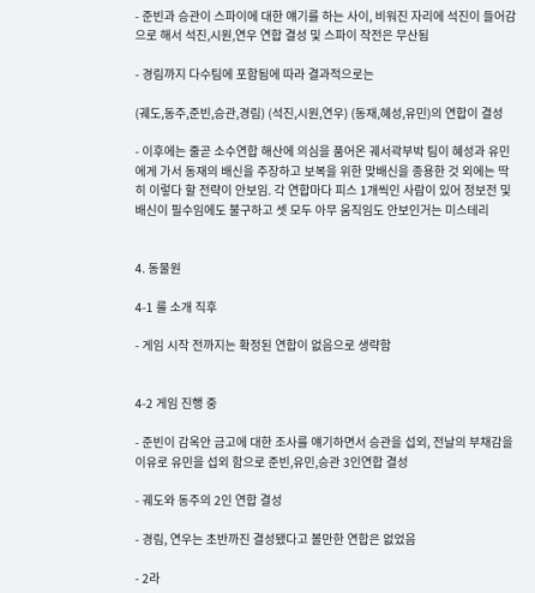- 준빈과 승관이 스파이에 대한 얘기를 하는 사이, 비워진 자리에 석진이 들어감으로 해서 석진,시원,연우 연합 결성 및 스파이 작전은 무산됨

- 경림까지 다수팀에 포함됨에 따라 결과적으로는

(궤도,동주,준빈,승관,경림) (석진,시원,연우) (동재,혜성,유민)의 연합이 결성

- 이후에는 줄곧 소수연합 해산에 의심을 품어온 궤서곽부박 팀이 혜성과 유민에게 가서 동재의 배신을 주장하고 보복을 위한 맞배신을 종용한 것 외에는 딱히 이렇다 할 전략이 안보임. 각 연합마다 피스 1개씩인 사람이 있어 정보전 및 배신이 필수임에도 불구하고 셋 모두 아무 움직임도 안보인거는 미스테리


4. 동물원

4-1 룰 소개 직후

- 게임 시작 전까지는 확정된 연합이 없음으로 생략함


4-2 게임 진행 중

- 준빈이 감옥안 금고에 대한 조사를 얘기하면서 승관을 섭외, 전날의 부채감을 이유로 유민을 섭외 함으로 준빈,유민,승관 3인연합 결성

- 궤도와 동주의 2인 연합 결성

- 경림, 연우는 초반까진 결성됐다고 볼만한 연합은 없었음

- 2라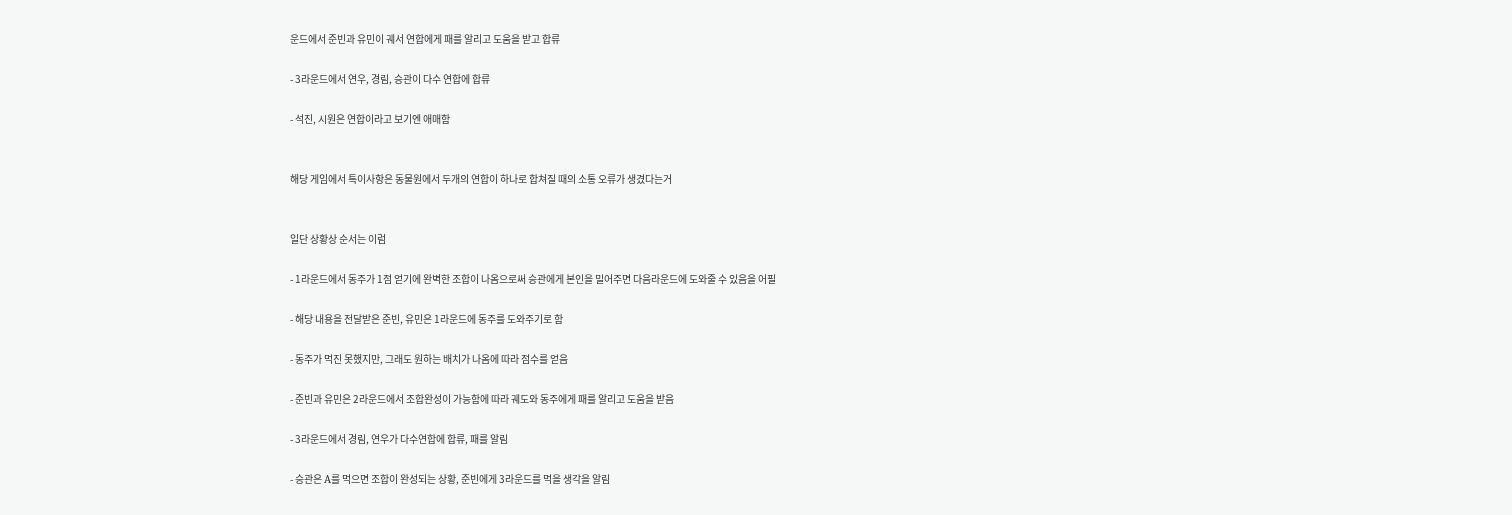운드에서 준빈과 유민이 궤서 연합에게 패를 알리고 도움을 받고 합류

- 3라운드에서 연우, 경림, 승관이 다수 연합에 합류

- 석진, 시원은 연합이라고 보기엔 애매함


해당 게임에서 특이사항은 동물원에서 두개의 연합이 하나로 합쳐질 때의 소통 오류가 생겼다는거


일단 상황상 순서는 이럼

- 1라운드에서 동주가 1점 얻기에 완벽한 조합이 나옴으로써 승관에게 본인을 밀어주면 다음라운드에 도와줄 수 있음을 어필

- 해당 내용을 전달받은 준빈, 유민은 1라운드에 동주를 도와주기로 함

- 동주가 먹진 못했지만, 그래도 원하는 배치가 나옴에 따라 점수를 얻음

- 준빈과 유민은 2라운드에서 조합완성이 가능함에 따라 궤도와 동주에게 패를 알리고 도움을 받음

- 3라운드에서 경림, 연우가 다수연합에 합류, 패를 알림

- 승관은 A를 먹으면 조합이 완성되는 상황, 준빈에게 3라운드를 먹을 생각을 알림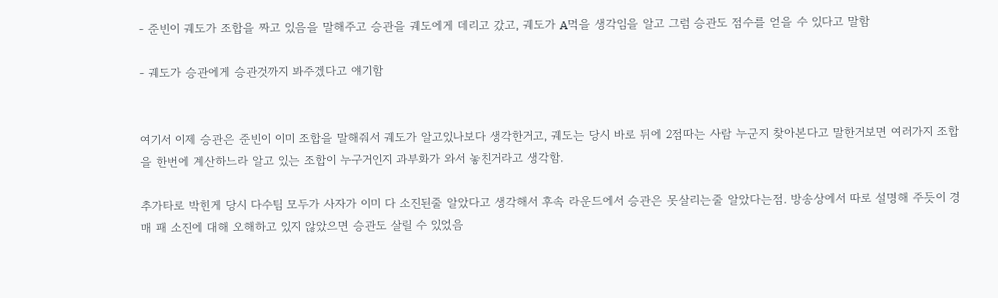- 준빈이 궤도가 조합을 짜고 있음을 말해주고 승관을 궤도에게 데리고 갔고, 궤도가 A먹을 생각임을 알고 그럼 승관도 점수를 얻을 수 있다고 말함

- 궤도가 승관에게 승관것까지 봐주겠다고 얘기함


여기서 이제 승관은 준빈이 이미 조합을 말해줘서 궤도가 알고있나보다 생각한거고, 궤도는 당시 바로 뒤에 2점따는 사람 누군지 찾아본다고 말한거보면 여러가지 조합을 한번에 계산하느라 알고 있는 조합이 누구거인지 과부화가 와서 놓친거라고 생각함.

추가타로 박힌게 당시 다수팀 모두가 사자가 이미 다 소진된줄 알았다고 생각해서 후속 라운드에서 승관은 못살리는줄 알았다는점. 방송상에서 따로 설명해 주듯이 경매 패 소진에 대해 오해하고 있지 않았으면 승관도 살릴 수 있었음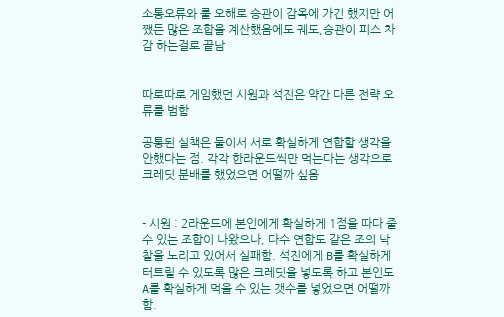소통오류와 룰 오해로 승관이 감옥에 가긴 했지만 어쨌든 많은 조합을 계산했음에도 궤도,승관이 피스 차감 하는걸로 끝남


따로따로 게임했던 시원과 석진은 약간 다른 전략 오류를 범함

공통된 실책은 둘이서 서로 확실하게 연합할 생각을 안했다는 점. 각각 한라운드씩만 먹는다는 생각으로 크레딧 분배를 했었으면 어떨까 싶음


- 시원 : 2라운드에 본인에게 확실하게 1점을 따다 줄 수 있는 조합이 나왔으나, 다수 연합도 같은 조의 낙찰을 노리고 있어서 실패함. 석진에게 B를 확실하게 터트릴 수 있도록 많은 크레딧을 넣도록 하고 본인도 A를 확실하게 먹을 수 있는 갯수를 넣었으면 어떨까 함.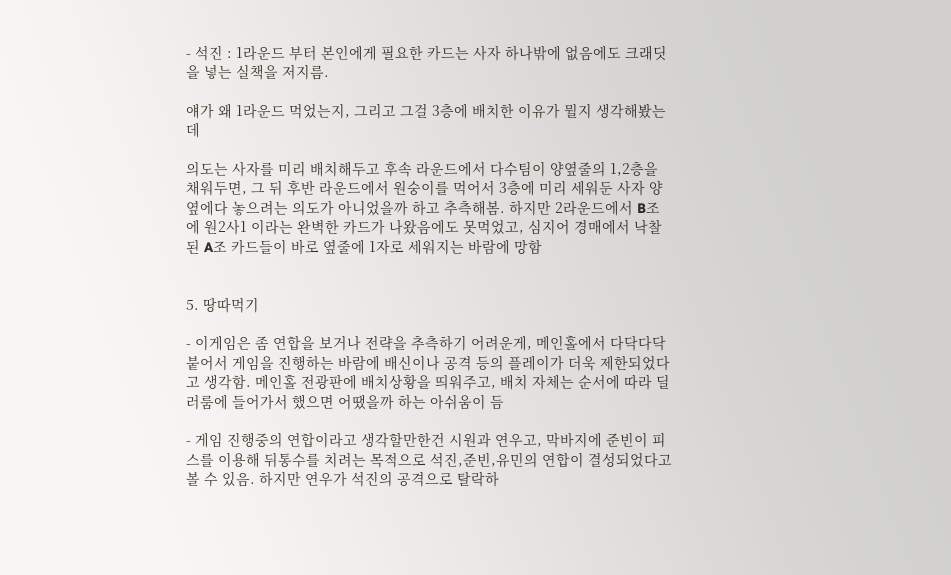- 석진 : 1라운드 부터 본인에게 필요한 카드는 사자 하나밖에 없음에도 크래딧을 넣는 실책을 저지름.

얘가 왜 1라운드 먹었는지, 그리고 그걸 3층에 배치한 이유가 뭘지 생각해봤는데

의도는 사자를 미리 배치해두고 후속 라운드에서 다수팀이 양옆줄의 1,2층을 채워두면, 그 뒤 후반 라운드에서 원숭이를 먹어서 3층에 미리 세워둔 사자 양옆에다 놓으려는 의도가 아니었을까 하고 추측해봄. 하지만 2라운드에서 B조에 원2사1 이라는 완벽한 카드가 나왔음에도 못먹었고, 심지어 경매에서 낙찰된 A조 카드들이 바로 옆줄에 1자로 세워지는 바람에 망함


5. 땅따먹기

- 이게임은 좀 연합을 보거나 전략을 추측하기 어려운게, 메인홀에서 다닥다닥 붙어서 게임을 진행하는 바람에 배신이나 공격 등의 플레이가 더욱 제한되었다고 생각함. 메인홀 전광판에 배치상황을 띄워주고, 배치 자체는 순서에 따라 딜러룸에 들어가서 했으면 어땠을까 하는 아쉬움이 듬

- 게임 진행중의 연합이라고 생각할만한건 시원과 연우고, 막바지에 준빈이 피스를 이용해 뒤통수를 치려는 목적으로 석진,준빈,유민의 연합이 결성되었다고 볼 수 있음. 하지만 연우가 석진의 공격으로 탈락하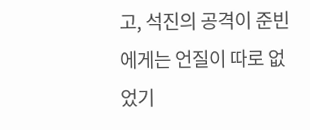고, 석진의 공격이 준빈에게는 언질이 따로 없었기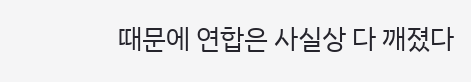때문에 연합은 사실상 다 깨졌다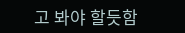고 봐야 할듯함